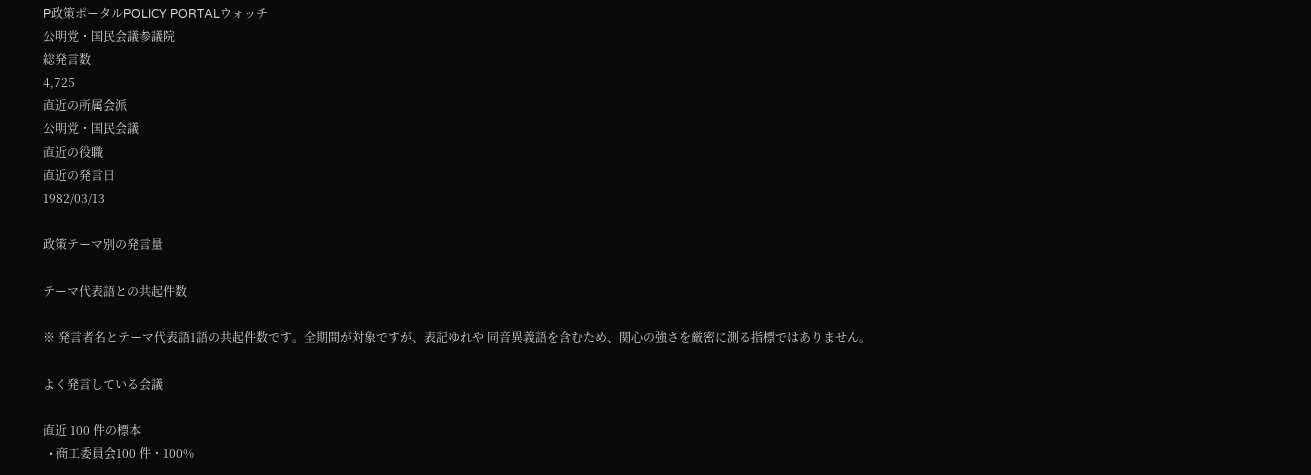P政策ポータルPOLICY PORTALウォッチ
公明党・国民会議参議院
総発言数
4,725
直近の所属会派
公明党・国民会議
直近の役職
直近の発言日
1982/03/13

政策テーマ別の発言量

テーマ代表語との共起件数

※ 発言者名とテーマ代表語1語の共起件数です。全期間が対象ですが、表記ゆれや 同音異義語を含むため、関心の強さを厳密に測る指標ではありません。

よく発言している会議

直近 100 件の標本
  • 商工委員会100 件・100%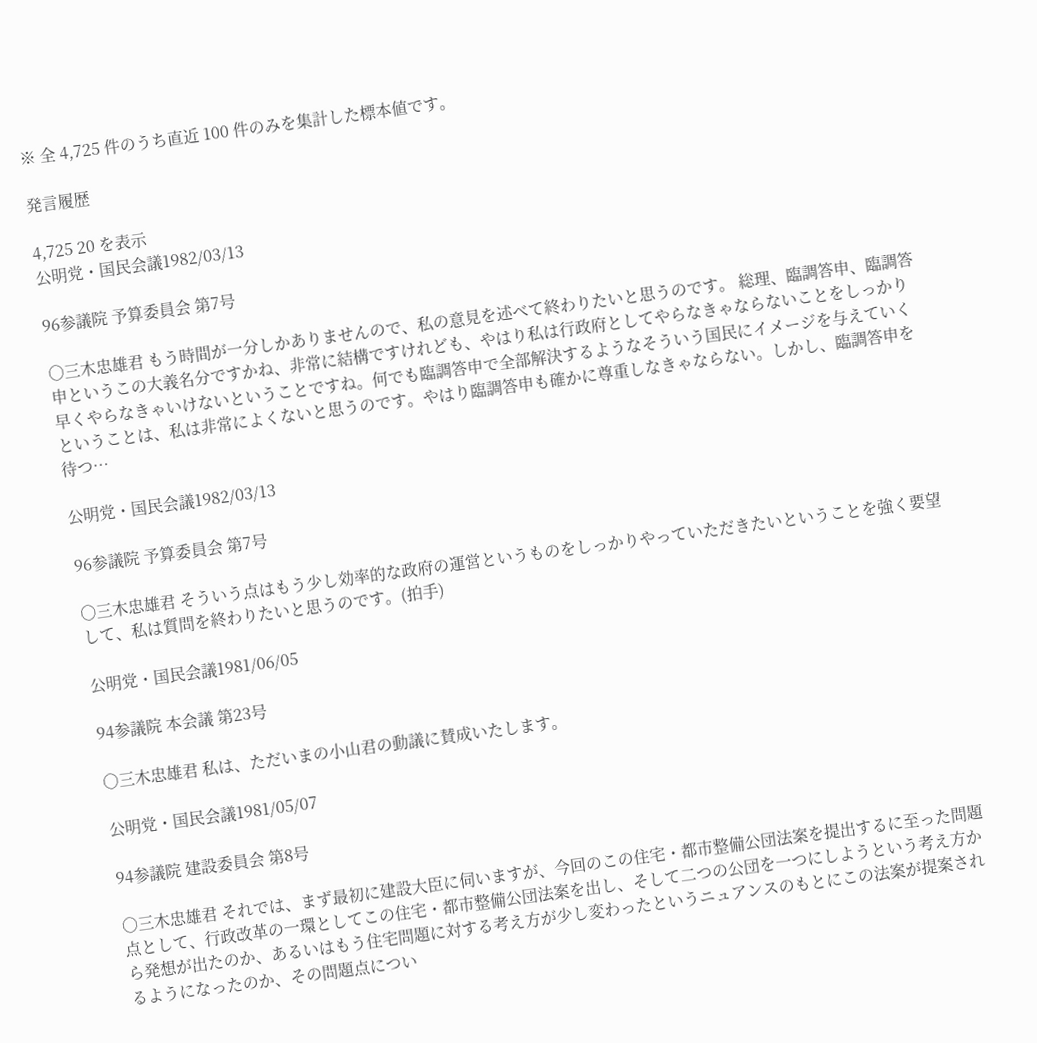※ 全 4,725 件のうち直近 100 件のみを集計した標本値です。

発言履歴

4,725 20 を表示
公明党・国民会議1982/03/13

96参議院 予算委員会 第7号

○三木忠雄君 もう時間が一分しかありませんので、私の意見を述べて終わりたいと思うのです。 総理、臨調答申、臨調答申というこの大義名分ですかね、非常に結構ですけれども、やはり私は行政府としてやらなきゃならないことをしっかり早くやらなきゃいけないということですね。何でも臨調答申で全部解決するようなそういう国民にイメージを与えていくということは、私は非常によくないと思うのです。やはり臨調答申も確かに尊重しなきゃならない。しかし、臨調答申を待つ…

公明党・国民会議1982/03/13

96参議院 予算委員会 第7号

○三木忠雄君 そういう点はもう少し効率的な政府の運営というものをしっかりやっていただきたいということを強く要望して、私は質問を終わりたいと思うのです。(拍手)

公明党・国民会議1981/06/05

94参議院 本会議 第23号

○三木忠雄君 私は、ただいまの小山君の動議に賛成いたします。

公明党・国民会議1981/05/07

94参議院 建設委員会 第8号

○三木忠雄君 それでは、まず最初に建設大臣に伺いますが、今回のこの住宅・都市整備公団法案を提出するに至った問題点として、行政改革の一環としてこの住宅・都市整備公団法案を出し、そして二つの公団を一つにしようという考え方から発想が出たのか、あるいはもう住宅問題に対する考え方が少し変わったというニュアンスのもとにこの法案が提案されるようになったのか、その問題点につい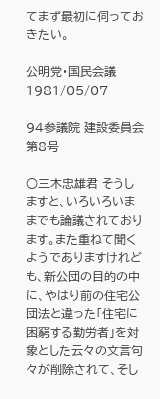てまず最初に伺っておきたい。

公明党・国民会議1981/05/07

94参議院 建設委員会 第8号

○三木忠雄君 そうしますと、いろいろいままでも論議されております。また重ねて聞くようでありますけれども、新公団の目的の中に、やはり前の住宅公団法と違った「住宅に困窮する勤労者」を対象とした云々の文言句々が削除されて、そし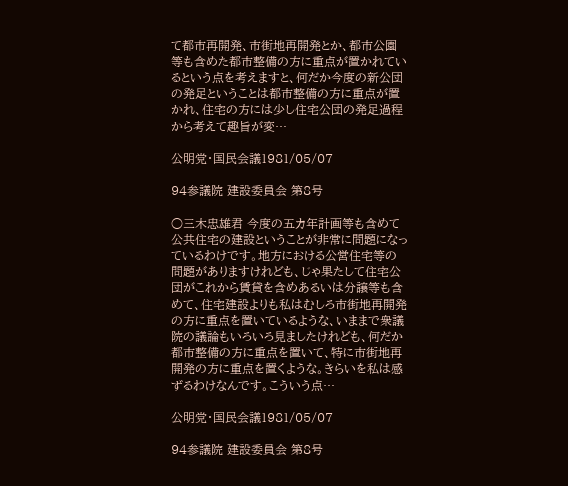て都市再開発、市街地再開発とか、都市公園等も含めた都市整備の方に重点が置かれているという点を考えますと、何だか今度の新公団の発足ということは都市整備の方に重点が置かれ、住宅の方には少し住宅公団の発足過程から考えて趣旨が変…

公明党・国民会議1981/05/07

94参議院 建設委員会 第8号

○三木忠雄君 今度の五カ年計画等も含めて公共住宅の建設ということが非常に問題になっているわけです。地方における公営住宅等の問題がありますけれども、じゃ果たして住宅公団がこれから賃貸を含めあるいは分譲等も含めて、住宅建設よりも私はむしろ市街地再開発の方に重点を置いているような、いままで衆議院の議論もいろいろ見ましたけれども、何だか都市整備の方に重点を置いて、特に市街地再開発の方に重点を置くような。きらいを私は感ずるわけなんです。こういう点…

公明党・国民会議1981/05/07

94参議院 建設委員会 第8号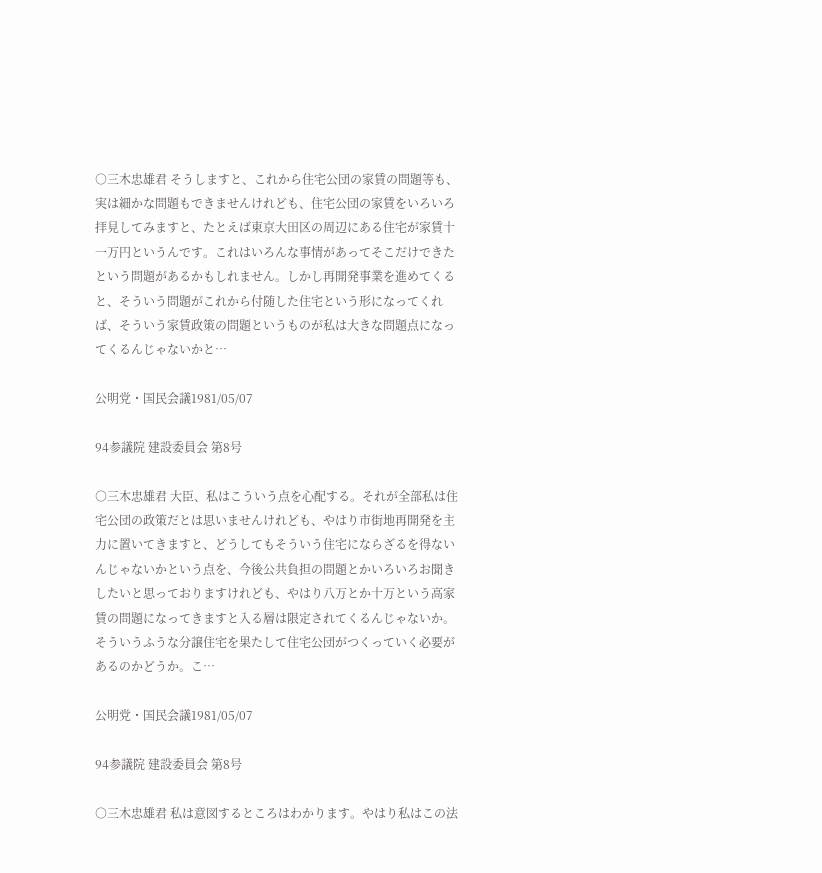○三木忠雄君 そうしますと、これから住宅公団の家賃の問題等も、実は細かな問題もできませんけれども、住宅公団の家賃をいろいろ拝見してみますと、たとえば東京大田区の周辺にある住宅が家賃十一万円というんです。これはいろんな事情があってそこだけできたという問題があるかもしれません。しかし再開発事業を進めてくると、そういう問題がこれから付随した住宅という形になってくれば、そういう家賃政策の問題というものが私は大きな問題点になってくるんじゃないかと…

公明党・国民会議1981/05/07

94参議院 建設委員会 第8号

○三木忠雄君 大臣、私はこういう点を心配する。それが全部私は住宅公団の政策だとは思いませんけれども、やはり市街地再開発を主力に置いてきますと、どうしてもそういう住宅にならざるを得ないんじゃないかという点を、今後公共負担の問題とかいろいろお聞きしたいと思っておりますけれども、やはり八万とか十万という高家賃の問題になってきますと入る層は限定されてくるんじゃないか。そういうふうな分譲住宅を果たして住宅公団がつくっていく必要があるのかどうか。こ…

公明党・国民会議1981/05/07

94参議院 建設委員会 第8号

○三木忠雄君 私は意図するところはわかります。やはり私はこの法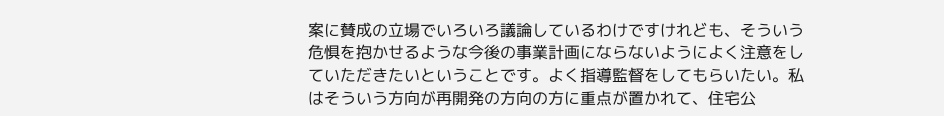案に賛成の立場でいろいろ議論しているわけですけれども、そういう危惧を抱かせるような今後の事業計画にならないようによく注意をしていただきたいということです。よく指導監督をしてもらいたい。私はそういう方向が再開発の方向の方に重点が置かれて、住宅公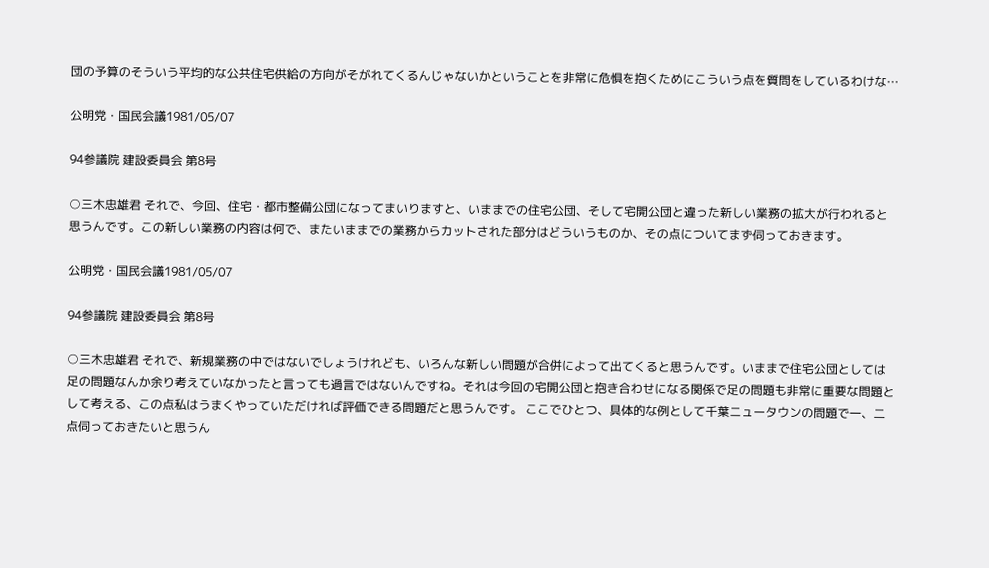団の予算のそういう平均的な公共住宅供給の方向がそがれてくるんじゃないかということを非常に危惧を抱くためにこういう点を質問をしているわけな…

公明党・国民会議1981/05/07

94参議院 建設委員会 第8号

○三木忠雄君 それで、今回、住宅・都市整備公団になってまいりますと、いままでの住宅公団、そして宅開公団と違った新しい業務の拡大が行われると思うんです。この新しい業務の内容は何で、またいままでの業務からカットされた部分はどういうものか、その点についてまず伺っておきます。

公明党・国民会議1981/05/07

94参議院 建設委員会 第8号

○三木忠雄君 それで、新規業務の中ではないでしょうけれども、いろんな新しい問題が合併によって出てくると思うんです。いままで住宅公団としては足の問題なんか余り考えていなかったと言っても過言ではないんですね。それは今回の宅開公団と抱き合わせになる関係で足の問題も非常に重要な問題として考える、この点私はうまくやっていただければ評価できる問題だと思うんです。 ここでひとつ、具体的な例として千葉ニュータウンの問題で一、二点伺っておきたいと思うん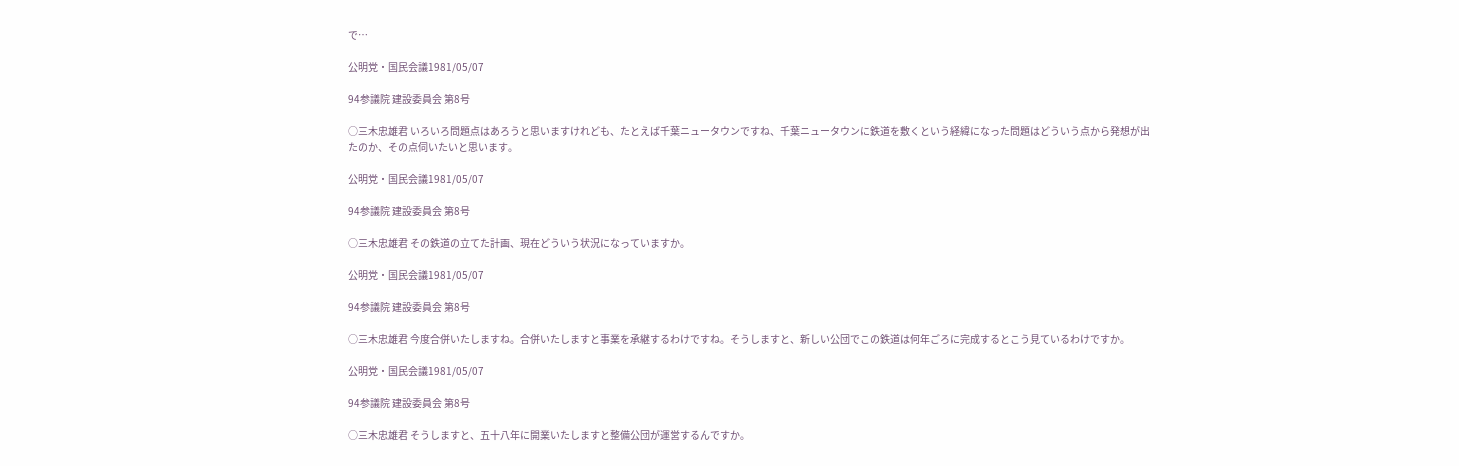で…

公明党・国民会議1981/05/07

94参議院 建設委員会 第8号

○三木忠雄君 いろいろ問題点はあろうと思いますけれども、たとえば千葉ニュータウンですね、千葉ニュータウンに鉄道を敷くという経緯になった問題はどういう点から発想が出たのか、その点伺いたいと思います。

公明党・国民会議1981/05/07

94参議院 建設委員会 第8号

○三木忠雄君 その鉄道の立てた計画、現在どういう状況になっていますか。

公明党・国民会議1981/05/07

94参議院 建設委員会 第8号

○三木忠雄君 今度合併いたしますね。合併いたしますと事業を承継するわけですね。そうしますと、新しい公団でこの鉄道は何年ごろに完成するとこう見ているわけですか。

公明党・国民会議1981/05/07

94参議院 建設委員会 第8号

○三木忠雄君 そうしますと、五十八年に開業いたしますと整備公団が運営するんですか。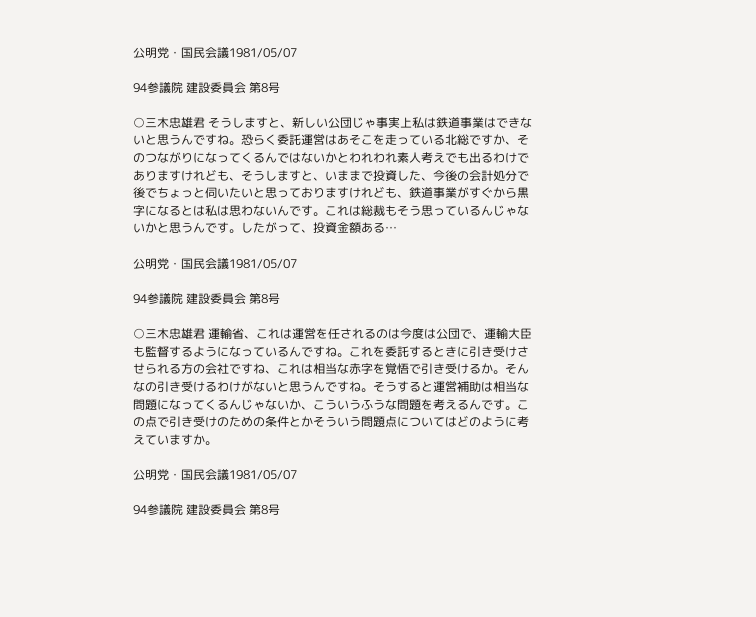公明党・国民会議1981/05/07

94参議院 建設委員会 第8号

○三木忠雄君 そうしますと、新しい公団じゃ事実上私は鉄道事業はできないと思うんですね。恐らく委託運営はあそこを走っている北総ですか、そのつながりになってくるんではないかとわれわれ素人考えでも出るわけでありますけれども、そうしますと、いままで投資した、今後の会計処分で後でちょっと伺いたいと思っておりますけれども、鉄道事業がすぐから黒字になるとは私は思わないんです。これは総裁もそう思っているんじゃないかと思うんです。したがって、投資金額ある…

公明党・国民会議1981/05/07

94参議院 建設委員会 第8号

○三木忠雄君 運輸省、これは運営を任されるのは今度は公団で、運輸大臣も監督するようになっているんですね。これを委託するときに引き受けさせられる方の会社ですね、これは相当な赤字を覚悟で引き受けるか。そんなの引き受けるわけがないと思うんですね。そうすると運営補助は相当な問題になってくるんじゃないか、こういうふうな問題を考えるんです。この点で引き受けのための条件とかそういう問題点についてはどのように考えていますか。

公明党・国民会議1981/05/07

94参議院 建設委員会 第8号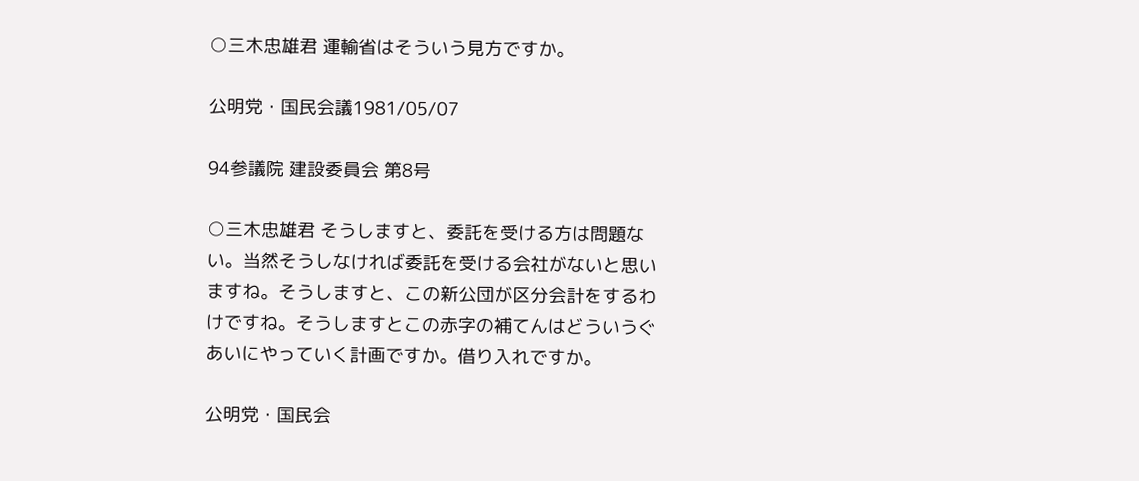○三木忠雄君 運輸省はそういう見方ですか。

公明党・国民会議1981/05/07

94参議院 建設委員会 第8号

○三木忠雄君 そうしますと、委託を受ける方は問題ない。当然そうしなければ委託を受ける会社がないと思いますね。そうしますと、この新公団が区分会計をするわけですね。そうしますとこの赤字の補てんはどういうぐあいにやっていく計画ですか。借り入れですか。

公明党・国民会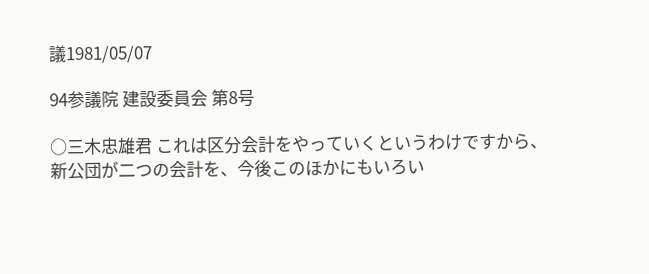議1981/05/07

94参議院 建設委員会 第8号

○三木忠雄君 これは区分会計をやっていくというわけですから、新公団が二つの会計を、今後このほかにもいろい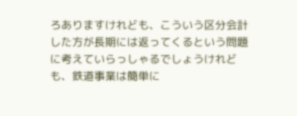ろありますけれども、こういう区分会計した方が長期には返ってくるという問題に考えていらっしゃるでしょうけれども、鉄道事業は簡単に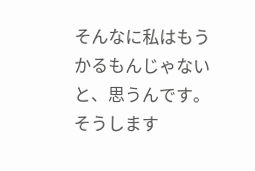そんなに私はもうかるもんじゃないと、思うんです。そうします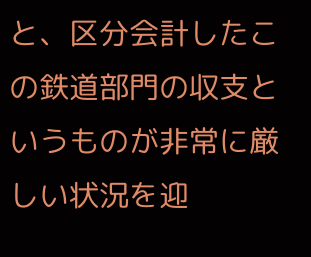と、区分会計したこの鉄道部門の収支というものが非常に厳しい状況を迎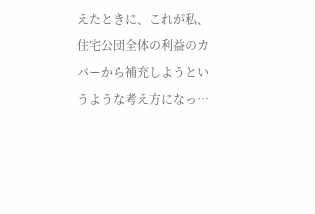えたときに、これが私、住宅公団全体の利益のカバーから補充しようというような考え方になっ…